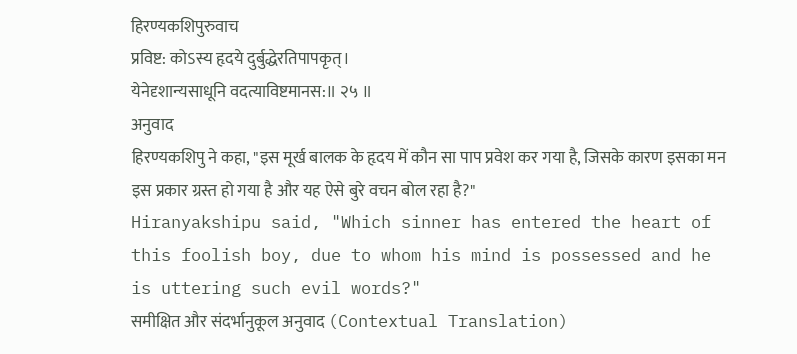हिरण्यकशिपुरुवाच
प्रविष्ट: कोऽस्य हृदये दुर्बुद्धेरतिपापकृत्।
येनेदृशान्यसाधूनि वदत्याविष्टमानस:॥ २५ ॥
अनुवाद
हिरण्यकशिपु ने कहा, "इस मूर्ख बालक के हृदय में कौन सा पाप प्रवेश कर गया है, जिसके कारण इसका मन इस प्रकार ग्रस्त हो गया है और यह ऐसे बुरे वचन बोल रहा है?"
Hiranyakshipu said, "Which sinner has entered the heart of this foolish boy, due to whom his mind is possessed and he is uttering such evil words?"
समीक्षित और संदर्भानुकूल अनुवाद (Contextual Translation)